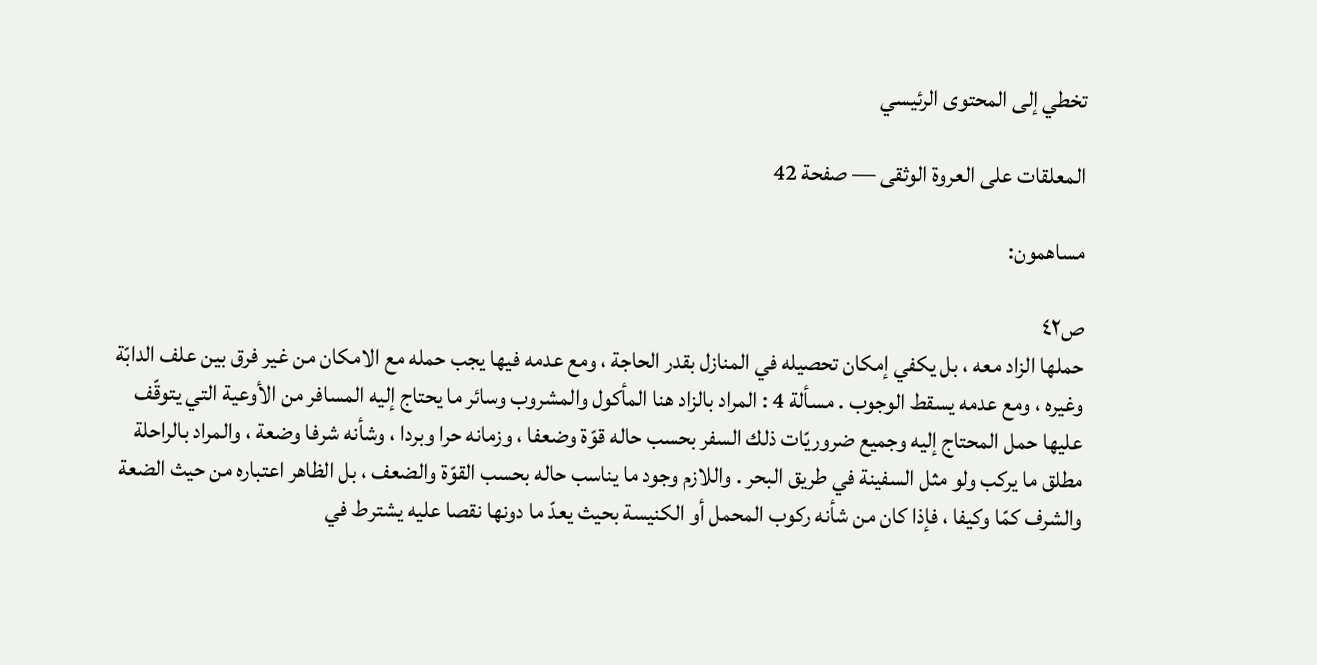تخطي إلى المحتوى الرئيسي

المعلقات على العروة الوثقى — صفحة 42

مساهمون:

ص٤٢
حملها الزاد معه ، بل يكفي إمكان تحصيله في المنازل بقدر الحاجة ، ومع عدمه فيها يجب حمله مع الامكان من غير فرق بين علف الدابّة وغيره ، ومع عدمه يسقط الوجوب . مسألة 4 : المراد بالزاد هنا المأكول والمشروب وسائر ما يحتاج إليه المسافر من الأوعية التي يتوقّف عليها حمل المحتاج إليه وجميع ضروريّات ذلك السفر بحسب حاله قوّة وضعفا ، وزمانه حرا وبردا ، وشأنه شرفا وضعة ، والمراد بالراحلة مطلق ما يركب ولو مثل السفينة في طريق البحر . واللازم وجود ما يناسب حاله بحسب القوّة والضعف ، بل الظاهر اعتباره من حيث الضعة والشرف كمّا وكيفا ، فإذا كان من شأنه ركوب المحمل أو الكنيسة بحيث يعدّ ما دونها نقصا عليه يشترط في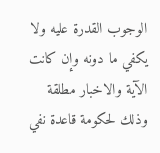الوجوب القدرة عليه ولا يكفي ما دونه وإن كانت الآية والاخبار مطلقة وذلك لحكومة قاعدة نفي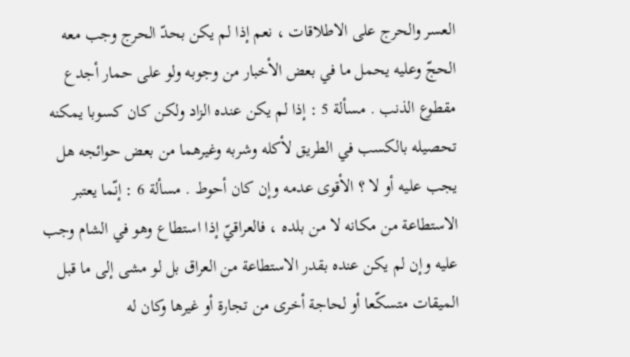العسر والحرج على الاطلاقات ، نعم إذا لم يكن بحدّ الحرج وجب معه الحجّ وعليه يحمل ما في بعض الأخبار من وجوبه ولو على حمار أجدع مقطوع الذنب . مسألة 5 : إذا لم يكن عنده الزاد ولكن كان كسوبا يمكنه تحصيله بالكسب في الطريق لأكله وشربه وغيرهما من بعض حوائجه هل يجب عليه أو لا ؟ الأقوى عدمه وإن كان أحوط . مسألة 6 : إنّما يعتبر الاستطاعة من مكانه لا من بلده ، فالعراقيّ إذا استطاع وهو في الشام وجب عليه وإن لم يكن عنده بقدر الاستطاعة من العراق بل لو مشى إلى ما قبل الميقات متسكّعا أو لحاجة أخرى من تجارة أو غيرها وكان له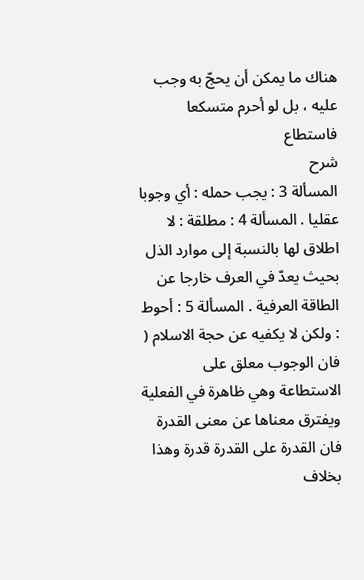هناك ما يمكن أن يحجّ به وجب عليه ، بل لو أحرم متسكعا فاستطاع
شرح
المسألة 3 : يجب حمله : أي وجوبا عقليا . المسألة 4 : مطلقة : لا اطلاق لها بالنسبة إلى موارد الذل بحيث يعدّ في العرف خارجا عن الطاقة العرفية . المسألة 5 : أحوط : ولكن لا يكفيه عن حجة الاسلام ( فان الوجوب معلق على الاستطاعة وهي ظاهرة في الفعلية ويفترق معناها عن معنى القدرة فان القدرة على القدرة قدرة وهذا بخلاف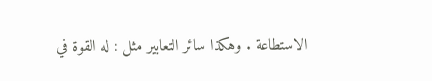الاستطاعة . وهكذا سائر التعابير مثل : له القوة في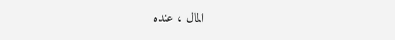المال ، عنده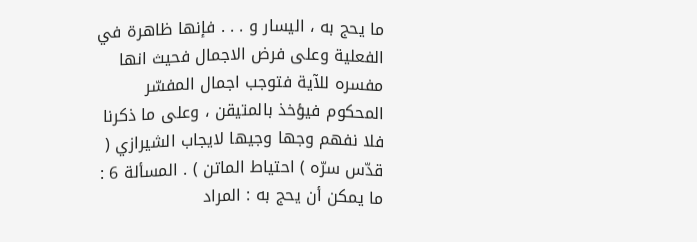ما يحج به ، اليسار و . . . فإنها ظاهرة في الفعلية وعلى فرض الاجمال فحيث انها مفسره للآية فتوجب اجمال المفسّر المحكوم فيؤخذ بالمتيقن ، وعلى ما ذكرنا فلا نفهم وجها وجيها لايجاب الشيرازي ( قدّس سرّه ) احتياط الماتن ) . المسألة 6 : ما يمكن أن يحج به : المراد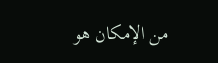من الإمكان هو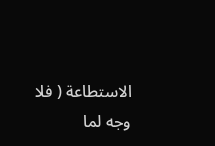الاستطاعة ( فلا وجه لما